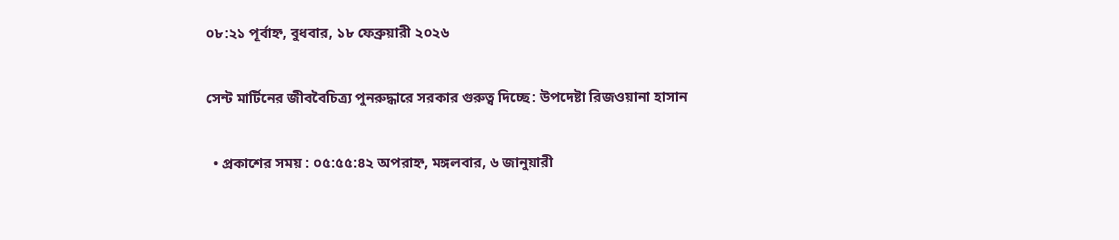০৮:২১ পূর্বাহ্ন, বুধবার, ১৮ ফেব্রুয়ারী ২০২৬

সেন্ট মার্টিনের জীববৈচিত্র্য পুনরুদ্ধারে সরকার গুরুত্ব দিচ্ছে: উপদেষ্টা রিজওয়ানা হাসান

  • প্রকাশের সময় : ০৫:৫৫:৪২ অপরাহ্ন, মঙ্গলবার, ৬ জানুয়ারী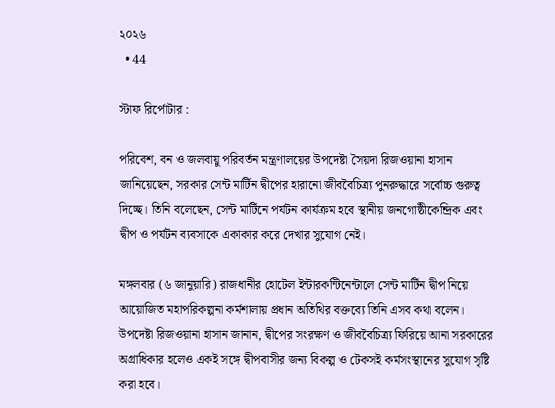২০২৬
  • 44

স্টাফ রির্পোটার :

পরিবেশ, বন ও জলবায়ু পরিবর্তন মন্ত্রণালয়ের উপদেষ্টা সৈয়দা রিজওয়ানা হাসান জানিয়েছেন, সরকার সেন্ট মার্টিন দ্বীপের হারানো জীববৈচিত্র্য পুনরুদ্ধারে সর্বোচ্চ গুরুত্ব দিচ্ছে। তিনি বলেছেন, সেন্ট মার্টিনে পর্যটন কার্যক্রম হবে স্থানীয় জনগোষ্ঠীকেন্দ্রিক এবং দ্বীপ ও পর্যটন ব্যবসাকে একাকার করে দেখার সুযোগ নেই।

মঙ্গলবার (৬ জানুয়ারি) রাজধানীর হোটেল ইন্টারকন্টিনেন্টালে সেন্ট মার্টিন দ্বীপ নিয়ে আয়োজিত মহাপরিকল্পনা কর্মশালায় প্রধান অতিথির বক্তব্যে তিনি এসব কথা বলেন। উপদেষ্টা রিজওয়ানা হাসান জানান, দ্বীপের সংরক্ষণ ও জীববৈচিত্র্য ফিরিয়ে আনা সরকারের অগ্রাধিকার হলেও একই সঙ্গে দ্বীপবাসীর জন্য বিকল্প ও টেকসই কর্মসংস্থানের সুযোগ সৃষ্টি করা হবে।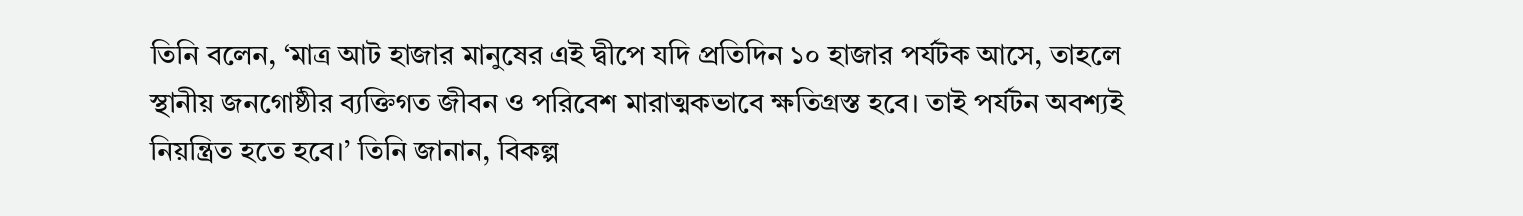তিনি বলেন, ‘মাত্র আট হাজার মানুষের এই দ্বীপে যদি প্রতিদিন ১০ হাজার পর্যটক আসে, তাহলে স্থানীয় জনগোষ্ঠীর ব্যক্তিগত জীবন ও পরিবেশ মারাত্মকভাবে ক্ষতিগ্রস্ত হবে। তাই পর্যটন অবশ্যই নিয়ন্ত্রিত হতে হবে।’ তিনি জানান, বিকল্প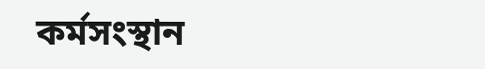কর্মসংস্থান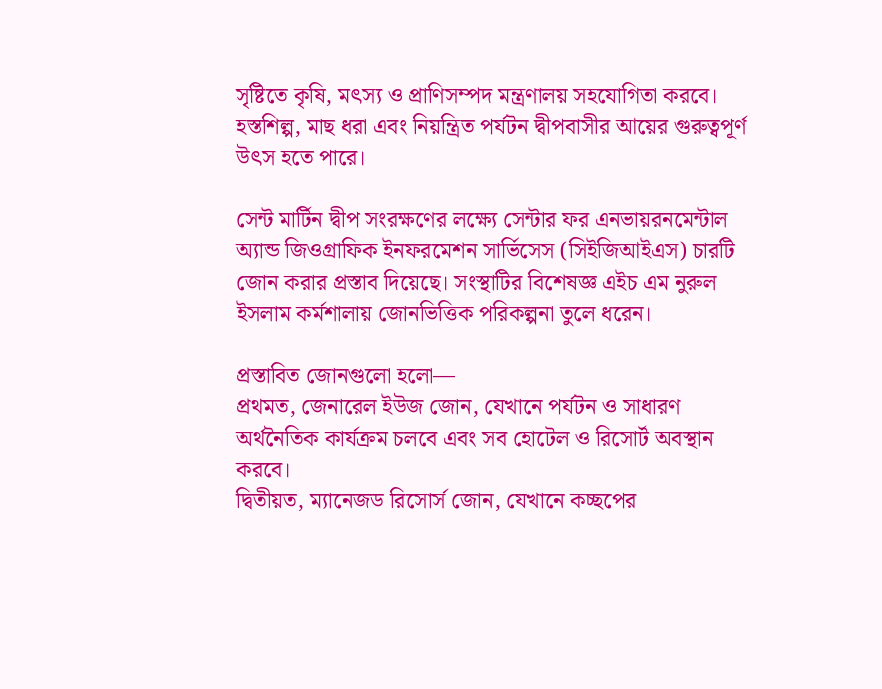সৃষ্টিতে কৃষি, মৎস্য ও প্রাণিসম্পদ মন্ত্রণালয় সহযোগিতা করবে। হস্তশিল্প, মাছ ধরা এবং নিয়ন্ত্রিত পর্যটন দ্বীপবাসীর আয়ের গুরুত্বপূর্ণ উৎস হতে পারে।

সেন্ট মার্টিন দ্বীপ সংরক্ষণের লক্ষ্যে সেন্টার ফর এনভায়রনমেন্টাল অ্যান্ড জিওগ্রাফিক ইনফরমেশন সার্ভিসেস (সিইজিআইএস) চারটি জোন করার প্রস্তাব দিয়েছে। সংস্থাটির বিশেষজ্ঞ এইচ এম নুরুল ইসলাম কর্মশালায় জোনভিত্তিক পরিকল্পনা তুলে ধরেন।

প্রস্তাবিত জোনগুলো হলো—
প্রথমত, জেনারেল ইউজ জোন, যেখানে পর্যটন ও সাধারণ অর্থনৈতিক কার্যক্রম চলবে এবং সব হোটেল ও রিসোর্ট অবস্থান করবে।
দ্বিতীয়ত, ম্যানেজড রিসোর্স জোন, যেখানে কচ্ছপের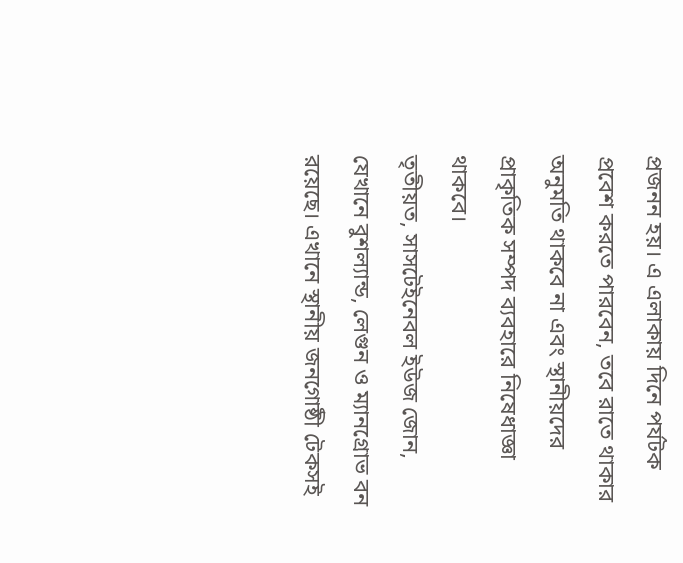প্রজনন হয়। এ এলাকায় দিনে পর্যটক প্রবেশ করতে পারবেন, তবে রাতে থাকার অনুমতি থাকবে না এবং স্থানীয়দের প্রাকৃতিক সম্পদ ব্যবহারে নিষেধাজ্ঞা থাকবে।
তৃতীয়ত, সাসটেইনেবল ইউজ জোন, যেখানে বুশল্যান্ড, লেগুন ও ম্যানগ্রোভ বন রয়েছে। এখানে স্থানীয় জনগোষ্ঠী টেকসই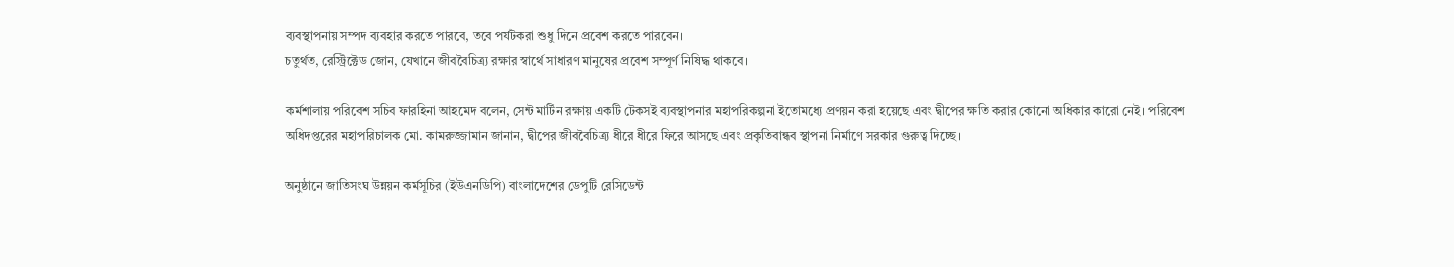ব্যবস্থাপনায় সম্পদ ব্যবহার করতে পারবে, তবে পর্যটকরা শুধু দিনে প্রবেশ করতে পারবেন।
চতুর্থত, রেস্ট্রিক্টেড জোন, যেখানে জীববৈচিত্র্য রক্ষার স্বার্থে সাধারণ মানুষের প্রবেশ সম্পূর্ণ নিষিদ্ধ থাকবে।

কর্মশালায় পরিবেশ সচিব ফারহিনা আহমেদ বলেন, সেন্ট মার্টিন রক্ষায় একটি টেকসই ব্যবস্থাপনার মহাপরিকল্পনা ইতোমধ্যে প্রণয়ন করা হয়েছে এবং দ্বীপের ক্ষতি করার কোনো অধিকার কারো নেই। পরিবেশ অধিদপ্তরের মহাপরিচালক মো. কামরুজ্জামান জানান, দ্বীপের জীববৈচিত্র্য ধীরে ধীরে ফিরে আসছে এবং প্রকৃতিবান্ধব স্থাপনা নির্মাণে সরকার গুরুত্ব দিচ্ছে।

অনুষ্ঠানে জাতিসংঘ উন্নয়ন কর্মসূচির (ইউএনডিপি) বাংলাদেশের ডেপুটি রেসিডেন্ট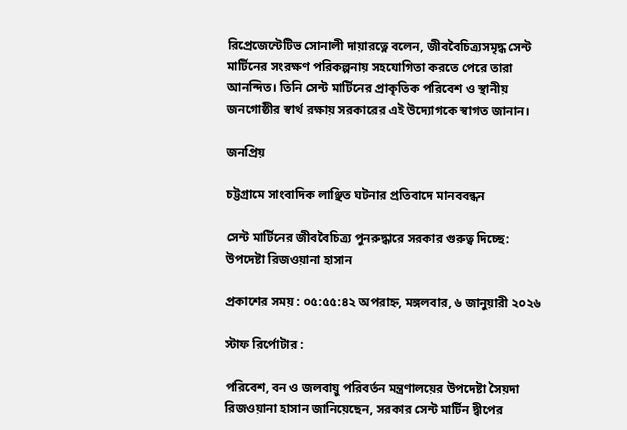রিপ্রেজেন্টেটিভ সোনালী দায়ারত্নে বলেন, জীববৈচিত্র্যসমৃদ্ধ সেন্ট মার্টিনের সংরক্ষণ পরিকল্পনায় সহযোগিতা করতে পেরে তারা আনন্দিত। তিনি সেন্ট মার্টিনের প্রাকৃতিক পরিবেশ ও স্থানীয় জনগোষ্ঠীর স্বার্থ রক্ষায় সরকারের এই উদ্যোগকে স্বাগত জানান।

জনপ্রিয়

চট্টগ্রামে সাংবাদিক লাঞ্ছিত ঘটনার প্রতিবাদে মানববন্ধন

সেন্ট মার্টিনের জীববৈচিত্র্য পুনরুদ্ধারে সরকার গুরুত্ব দিচ্ছে: উপদেষ্টা রিজওয়ানা হাসান

প্রকাশের সময় : ০৫:৫৫:৪২ অপরাহ্ন, মঙ্গলবার, ৬ জানুয়ারী ২০২৬

স্টাফ রির্পোটার :

পরিবেশ, বন ও জলবায়ু পরিবর্তন মন্ত্রণালয়ের উপদেষ্টা সৈয়দা রিজওয়ানা হাসান জানিয়েছেন, সরকার সেন্ট মার্টিন দ্বীপের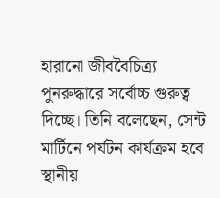হারানো জীববৈচিত্র্য পুনরুদ্ধারে সর্বোচ্চ গুরুত্ব দিচ্ছে। তিনি বলেছেন, সেন্ট মার্টিনে পর্যটন কার্যক্রম হবে স্থানীয়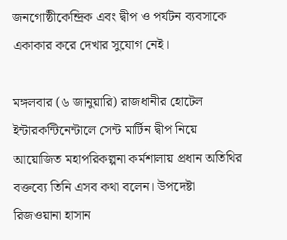জনগোষ্ঠীকেন্দ্রিক এবং দ্বীপ ও পর্যটন ব্যবসাকে একাকার করে দেখার সুযোগ নেই।

মঙ্গলবার (৬ জানুয়ারি) রাজধানীর হোটেল ইন্টারকন্টিনেন্টালে সেন্ট মার্টিন দ্বীপ নিয়ে আয়োজিত মহাপরিকল্পনা কর্মশালায় প্রধান অতিথির বক্তব্যে তিনি এসব কথা বলেন। উপদেষ্টা রিজওয়ানা হাসান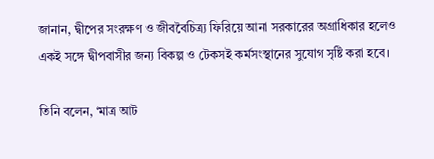জানান, দ্বীপের সংরক্ষণ ও জীববৈচিত্র্য ফিরিয়ে আনা সরকারের অগ্রাধিকার হলেও একই সঙ্গে দ্বীপবাসীর জন্য বিকল্প ও টেকসই কর্মসংস্থানের সুযোগ সৃষ্টি করা হবে।

তিনি বলেন, ‘মাত্র আট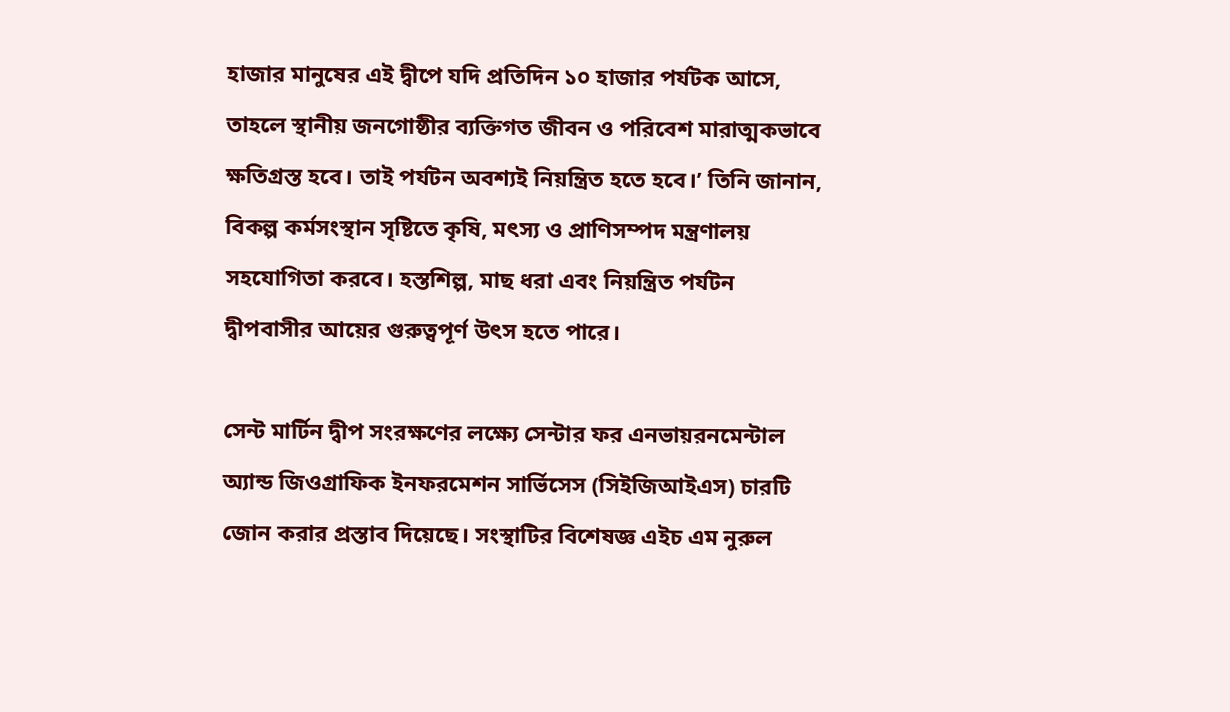হাজার মানুষের এই দ্বীপে যদি প্রতিদিন ১০ হাজার পর্যটক আসে, তাহলে স্থানীয় জনগোষ্ঠীর ব্যক্তিগত জীবন ও পরিবেশ মারাত্মকভাবে ক্ষতিগ্রস্ত হবে। তাই পর্যটন অবশ্যই নিয়ন্ত্রিত হতে হবে।’ তিনি জানান, বিকল্প কর্মসংস্থান সৃষ্টিতে কৃষি, মৎস্য ও প্রাণিসম্পদ মন্ত্রণালয় সহযোগিতা করবে। হস্তশিল্প, মাছ ধরা এবং নিয়ন্ত্রিত পর্যটন দ্বীপবাসীর আয়ের গুরুত্বপূর্ণ উৎস হতে পারে।

সেন্ট মার্টিন দ্বীপ সংরক্ষণের লক্ষ্যে সেন্টার ফর এনভায়রনমেন্টাল অ্যান্ড জিওগ্রাফিক ইনফরমেশন সার্ভিসেস (সিইজিআইএস) চারটি জোন করার প্রস্তাব দিয়েছে। সংস্থাটির বিশেষজ্ঞ এইচ এম নুরুল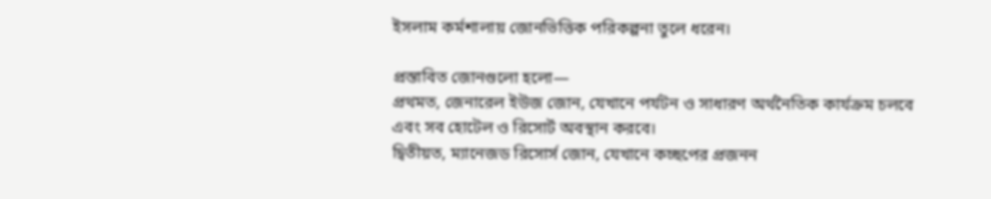ইসলাম কর্মশালায় জোনভিত্তিক পরিকল্পনা তুলে ধরেন।

প্রস্তাবিত জোনগুলো হলো—
প্রথমত, জেনারেল ইউজ জোন, যেখানে পর্যটন ও সাধারণ অর্থনৈতিক কার্যক্রম চলবে এবং সব হোটেল ও রিসোর্ট অবস্থান করবে।
দ্বিতীয়ত, ম্যানেজড রিসোর্স জোন, যেখানে কচ্ছপের প্রজনন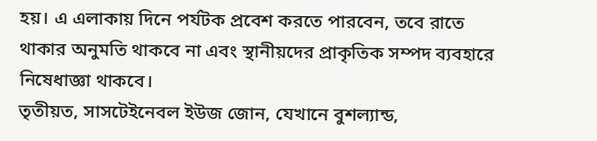হয়। এ এলাকায় দিনে পর্যটক প্রবেশ করতে পারবেন, তবে রাতে থাকার অনুমতি থাকবে না এবং স্থানীয়দের প্রাকৃতিক সম্পদ ব্যবহারে নিষেধাজ্ঞা থাকবে।
তৃতীয়ত, সাসটেইনেবল ইউজ জোন, যেখানে বুশল্যান্ড,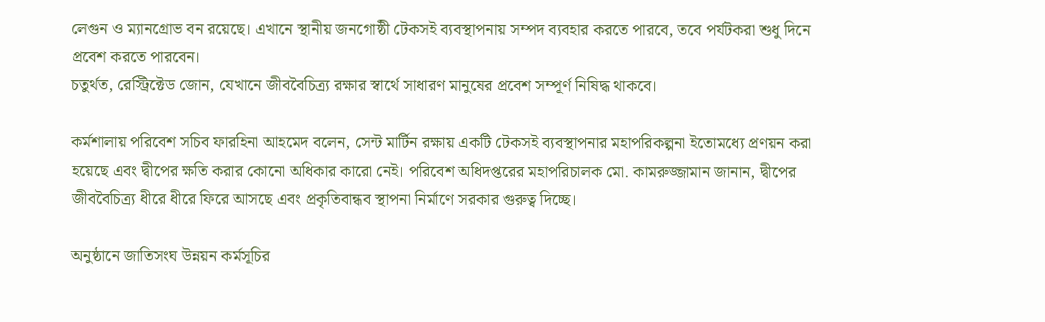লেগুন ও ম্যানগ্রোভ বন রয়েছে। এখানে স্থানীয় জনগোষ্ঠী টেকসই ব্যবস্থাপনায় সম্পদ ব্যবহার করতে পারবে, তবে পর্যটকরা শুধু দিনে প্রবেশ করতে পারবেন।
চতুর্থত, রেস্ট্রিক্টেড জোন, যেখানে জীববৈচিত্র্য রক্ষার স্বার্থে সাধারণ মানুষের প্রবেশ সম্পূর্ণ নিষিদ্ধ থাকবে।

কর্মশালায় পরিবেশ সচিব ফারহিনা আহমেদ বলেন, সেন্ট মার্টিন রক্ষায় একটি টেকসই ব্যবস্থাপনার মহাপরিকল্পনা ইতোমধ্যে প্রণয়ন করা হয়েছে এবং দ্বীপের ক্ষতি করার কোনো অধিকার কারো নেই। পরিবেশ অধিদপ্তরের মহাপরিচালক মো. কামরুজ্জামান জানান, দ্বীপের জীববৈচিত্র্য ধীরে ধীরে ফিরে আসছে এবং প্রকৃতিবান্ধব স্থাপনা নির্মাণে সরকার গুরুত্ব দিচ্ছে।

অনুষ্ঠানে জাতিসংঘ উন্নয়ন কর্মসূচির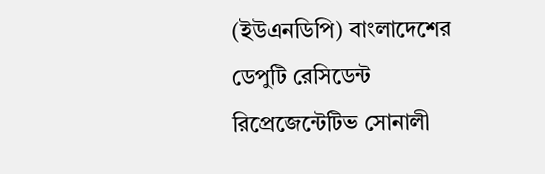(ইউএনডিপি) বাংলাদেশের ডেপুটি রেসিডেন্ট রিপ্রেজেন্টেটিভ সোনালী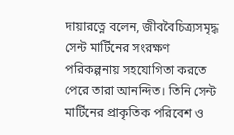দায়ারত্নে বলেন, জীববৈচিত্র্যসমৃদ্ধ সেন্ট মার্টিনের সংরক্ষণ পরিকল্পনায় সহযোগিতা করতে পেরে তারা আনন্দিত। তিনি সেন্ট মার্টিনের প্রাকৃতিক পরিবেশ ও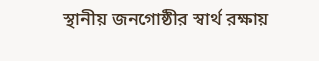স্থানীয় জনগোষ্ঠীর স্বার্থ রক্ষায়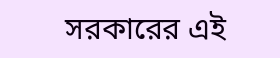সরকারের এই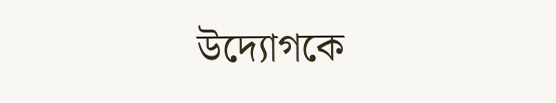উদ্যোগকে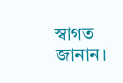স্বাগত জানান।